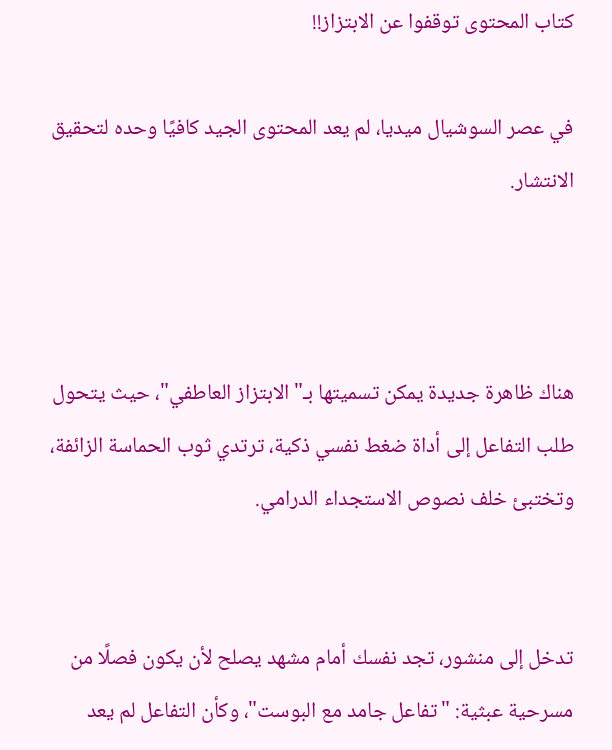كتاب المحتوى توقفوا عن الابتزاز!!

في عصر السوشيال ميديا، لم يعد المحتوى الجيد كافيًا وحده لتحقيق الانتشار.



هناك ظاهرة جديدة يمكن تسميتها بـ"الابتزاز العاطفي"، حيث يتحول طلب التفاعل إلى أداة ضغط نفسي ذكية، ترتدي ثوب الحماسة الزائفة، وتختبئ خلف نصوص الاستجداء الدرامي.


تدخل إلى منشور، تجد نفسك أمام مشهد يصلح لأن يكون فصلًا من مسرحية عبثية: "تفاعل جامد مع البوست"، وكأن التفاعل لم يعد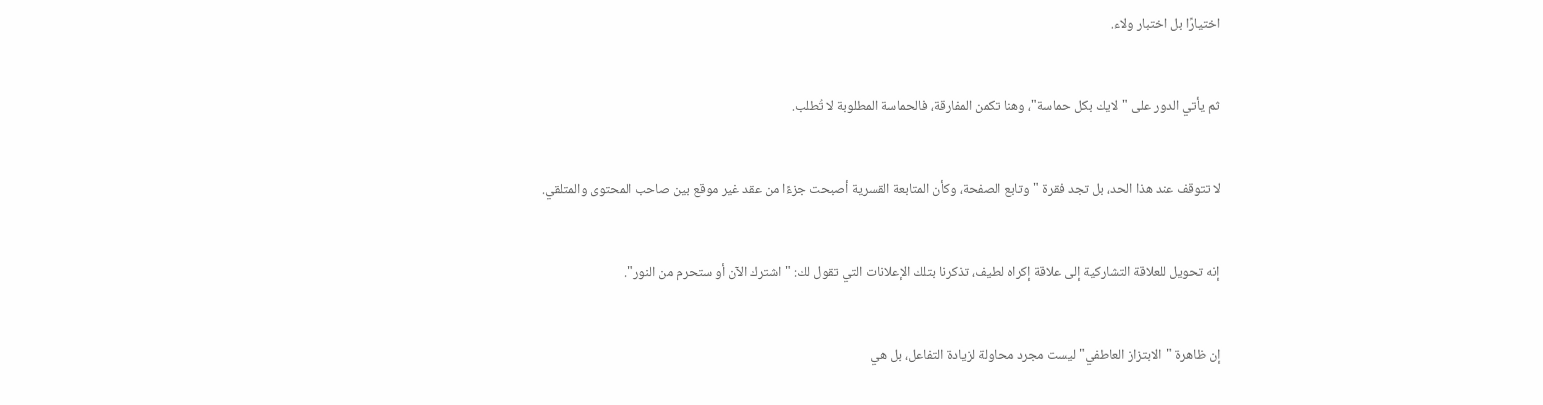اختيارًا بل اختبار ولاء.


ثم يأتي الدور على "لايك بكل حماسة"، وهنا تكمن المفارقة، فالحماسة المطلوبة لا تُطلب.


لا تتوقف عند هذا الحد، بل تجد فقرة "وتابع الصفحة، وكأن المتابعة القسرية أصبحت جزءًا من عقد غير موقع بين صاحب المحتوى والمتلقي.


إنه تحويل للعلاقة التشاركية إلى علاقة إكراه لطيف، تذكرنا بتلك الإعلانات التي تقول لك: "اشترك الآن أو ستحرم من النور".


إن ظاهرة "الابتزاز العاطفي" ليست مجرد محاولة لزيادة التفاعل، بل هي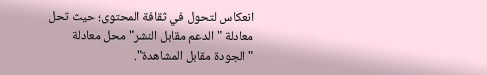انعكاس لتحول في ثقافة المحتوى؛ حيث تحل معادلة "الدعم مقابل النشر" محل معادلة "الجودة مقابل المشاهدة".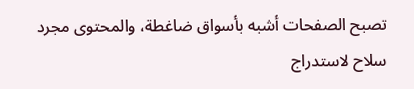تصبح الصفحات أشبه بأسواق ضاغطة، والمحتوى مجرد سلاح لاستدراج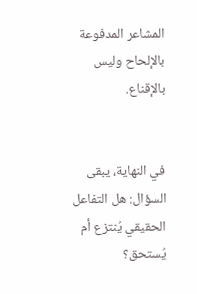المشاعر المدفوعة بالإلحاح وليس بالإقناع.


في النهاية، يبقى السؤال: هل التفاعل الحقيقي يُنتزع أم يُستحق؟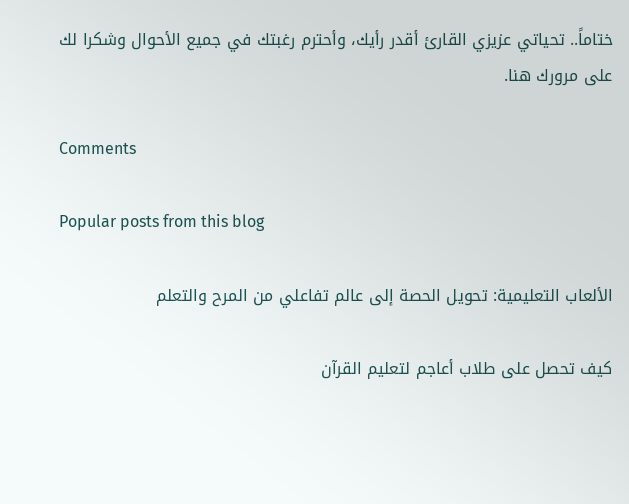ختاماً.. تحياتي عزيزي القارئ أقدر رأيك، وأحترم رغبتك في جميع الأحوال وشكرا لك على مرورك هنا.

Comments

Popular posts from this blog

الألعاب التعليمية: تحويل الحصة إلى عالم تفاعلي من المرح والتعلم

كيف تحصل على طلاب أعاجم لتعليم القرآن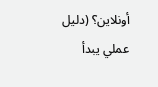أونلاين؟ (دليل عملي يبدأ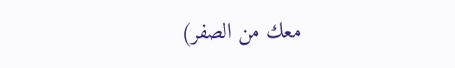معك من الصفر)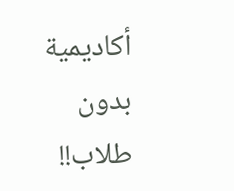أكاديمية بدون طلاب!!